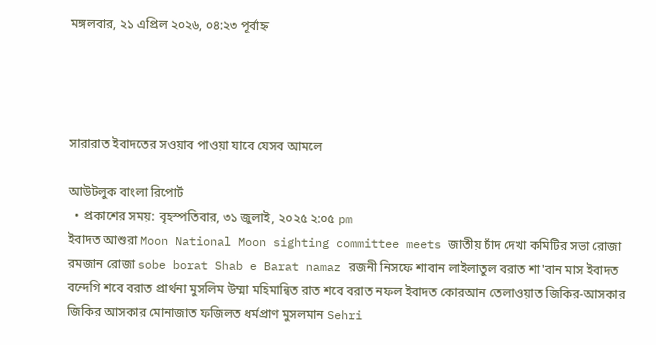মঙ্গলবার, ২১ এপ্রিল ২০২৬, ০৪:২৩ পূর্বাহ্ন




সারারাত ইবাদতের সওয়াব পাওয়া যাবে যেসব আমলে

আউটলুক বাংলা রিপোর্ট
  • প্রকাশের সময়: বৃহস্পতিবার, ৩১ জুলাই, ২০২৫ ২:০৫ pm
ইবাদত আশুরা Moon National Moon sighting committee meets জাতীয় চাঁদ দেখা কমিটির সভা রোজা রমজান রোজা sobe borat Shab e Barat namaz রজনী নিসফে শাবান লাইলাতুল বরাত শা'বান মাস ইবাদত বন্দেগি শবে বরাত প্রার্থনা মুসলিম উম্মা মহিমান্বিত রাত শবে বরাত নফল ইবাদত কোরআন তেলাওয়াত জিকির-আসকার জিকির আসকার মোনাজাত ফজিলত ধর্মপ্রাণ মুসলমান Sehri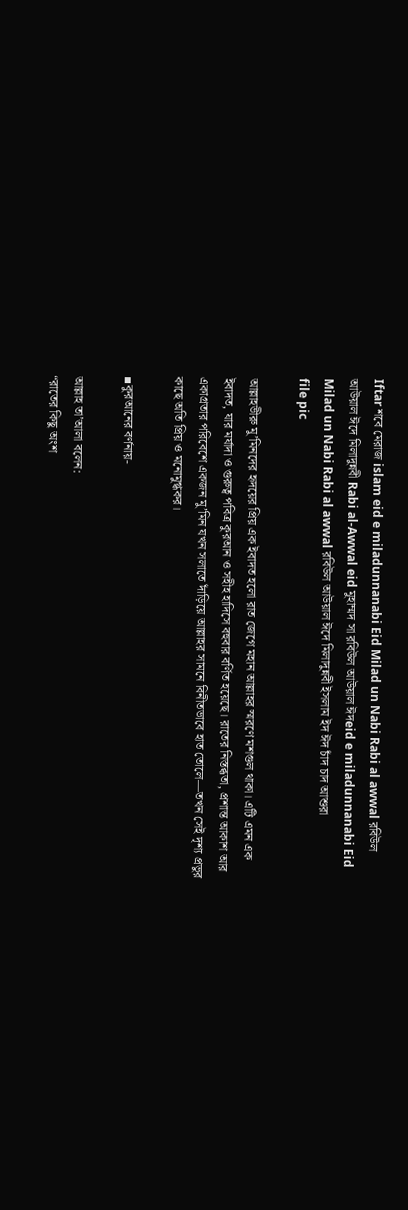Iftar শবে মেরাজ islam eid e miladunnanabi Eid Milad un Nabi Rabi al awwal রবিউল আউয়াল ঈদে মিলাদুন্নবী Rabi al-Awwal eid মুহাম্মদ সা রবিউল আউয়াল ঈদeid e miladunnanabi Eid Milad un Nabi Rabi al awwal রবিউল আউয়াল ঈদে মিলাদুন্নবী ইসলাম ইদ ঈদ চাঁদ চাদ আশুরা
file pic

আল্লাহভীরু মু’মিনদের হৃদয়ের প্রিয় এক ইবাদত হলো রাত জেগে মহান আল্লাহর স্মরণে মশগুল থাকা। এটি এমন এক ইবাদত, যার মর্যাদা ও গুরুত্ব পবিত্র কুরআন ও সহীহ হাদিসে বহুবার বর্ণিত হয়েছে। রাতের নিস্তব্ধতা, প্রশান্ত আকাশ আর একাগ্রতার পরিবেশে একজন মু’মিন যখন সলাতে দাঁড়িয়ে আল্লাহর সামনে বিনীতভাবে হাত তোলে—তখন সেই দৃশ্য প্রভুর কাছে অতি প্রিয় ও মনোমুগ্ধকর।

▪কুরআনের বর্ণনায়-

আল্লাহ তা’আলা বলেন:
“রাতের কিছু অংশ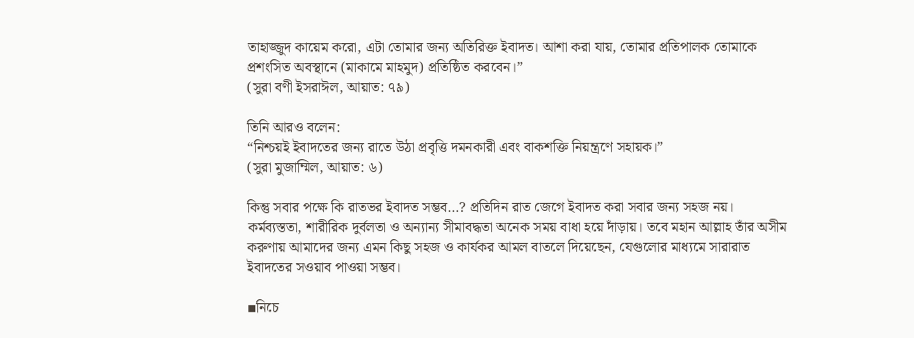তাহাজ্জুদ কায়েম করো, এটা তোমার জন্য অতিরিক্ত ইবাদত। আশা করা যায়, তোমার প্রতিপালক তোমাকে প্রশংসিত অবস্থানে (মাকামে মাহমুদ) প্রতিষ্ঠিত করবেন।”
(সুরা বণী ইসরাঈল, আয়াত: ৭৯)

তিনি আরও বলেন:
“নিশ্চয়ই ইবাদতের জন্য রাতে উঠা প্রবৃত্তি দমনকারী এবং বাকশক্তি নিয়ন্ত্রণে সহায়ক।”
(সুরা মুজাম্মিল, আয়াত: ৬)

কিন্তু সবার পক্ষে কি রাতভর ইবাদত সম্ভব…? প্রতিদিন রাত জেগে ইবাদত করা সবার জন্য সহজ নয়। কর্মব্যস্ততা, শারীরিক দুর্বলতা ও অন্যান্য সীমাবদ্ধতা অনেক সময় বাধা হয়ে দাঁড়ায়। তবে মহান আল্লাহ তাঁর অসীম করুণায় আমাদের জন্য এমন কিছু সহজ ও কার্যকর আমল বাতলে দিয়েছেন, যেগুলোর মাধ্যমে সারারাত ইবাদতের সওয়াব পাওয়া সম্ভব।

▪নিচে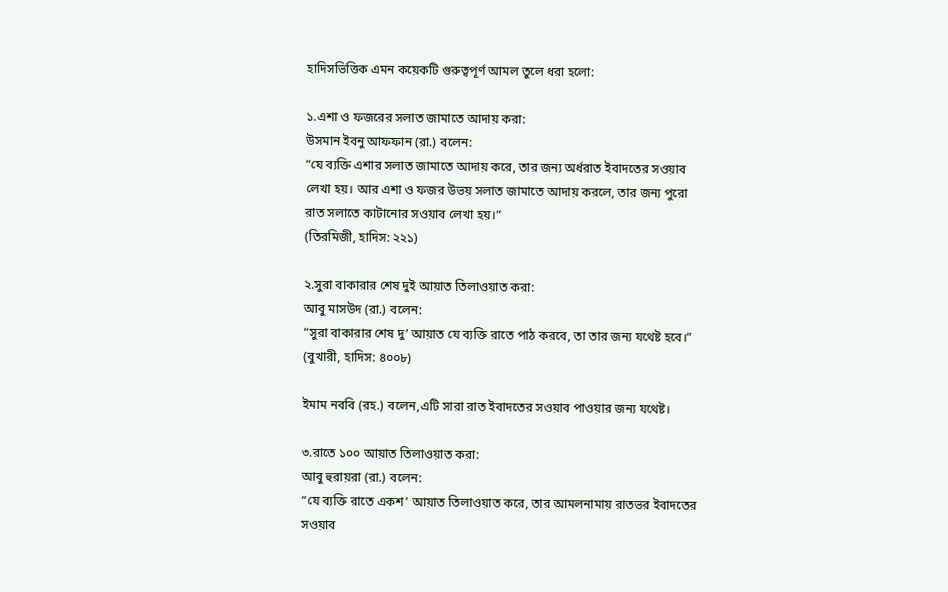হাদিসভিত্তিক এমন কয়েকটি গুরুত্বপূর্ণ আমল তুলে ধরা হলো:

১.এশা ও ফজরের সলাত জামাতে আদায় করা:
উসমান ইবনু আফফান (রা.) বলেন:
“যে ব্যক্তি এশার সলাত জামাতে আদায় করে, তার জন্য অর্ধরাত ইবাদতের সওয়াব লেখা হয়। আর এশা ও ফজর উভয় সলাত জামাতে আদায় করলে, তার জন্য পুরো রাত সলাতে কাটানোর সওয়াব লেখা হয়।”
(তিরমিজী, হাদিস: ২২১)

২.সুরা বাকারার শেষ দুই আয়াত তিলাওয়াত করা:
আবু মাসউদ (রা.) বলেন:
“সুরা বাকারার শেষ দু’ আয়াত যে ব্যক্তি রাতে পাঠ করবে, তা তার জন্য যথেষ্ট হবে।”
(বুখারী, হাদিস: ৪০০৮)

ইমাম নববি (রহ.) বলেন,এটি সারা রাত ইবাদতের সওয়াব পাওয়ার জন্য যথেষ্ট।

৩.রাতে ১০০ আয়াত তিলাওয়াত করা:
আবু হুরায়রা (রা.) বলেন:
“যে ব্যক্তি রাতে একশ’ আয়াত তিলাওয়াত করে, তার আমলনামায় রাতভর ইবাদতের সওয়াব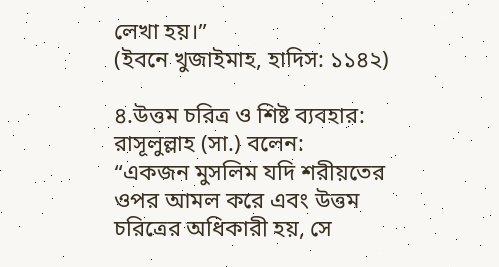লেখা হয়।”
(ইবনে খুজাইমাহ, হাদিস: ১১৪২)

৪.উত্তম চরিত্র ও শিষ্ট ব্যবহার:
রাসূলুল্লাহ (সা.) বলেন:
“একজন মুসলিম যদি শরীয়তের ওপর আমল করে এবং উত্তম চরিত্রের অধিকারী হয়, সে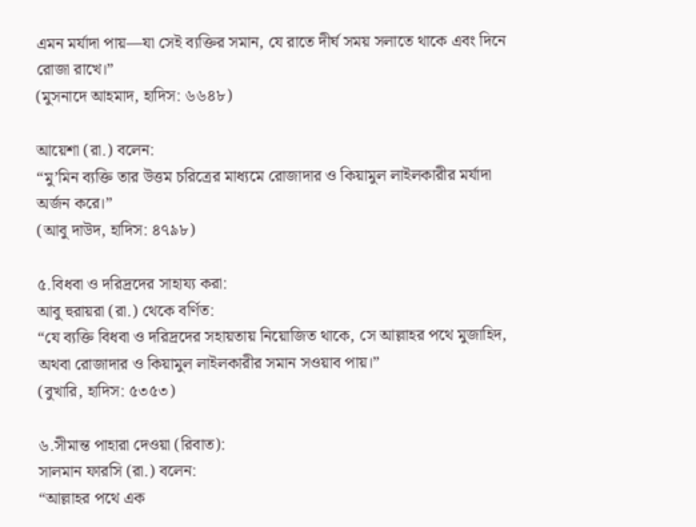এমন মর্যাদা পায়—যা সেই ব্যক্তির সমান, যে রাতে দীর্ঘ সময় সলাতে থাকে এবং দিনে রোজা রাখে।”
(মুসনাদে আহমাদ, হাদিস: ৬৬৪৮)

আয়েশা (রা.) বলেন:
“মু’মিন ব্যক্তি তার উত্তম চরিত্রের মাধ্যমে রোজাদার ও কিয়ামুল লাইলকারীর মর্যাদা অর্জন করে।”
(আবু দাউদ, হাদিস: ৪৭৯৮)

৫.বিধবা ও দরিদ্রদের সাহায্য করা:
আবু হুরায়রা (রা.) থেকে বর্ণিত:
“যে ব্যক্তি বিধবা ও দরিদ্রদের সহায়তায় নিয়োজিত থাকে, সে আল্লাহর পথে মুজাহিদ, অথবা রোজাদার ও কিয়ামুল লাইলকারীর সমান সওয়াব পায়।”
(বুখারি, হাদিস: ৫৩৫৩)

৬.সীমান্ত পাহারা দেওয়া (রিবাত):
সালমান ফারসি (রা.) বলেন:
“আল্লাহর পথে এক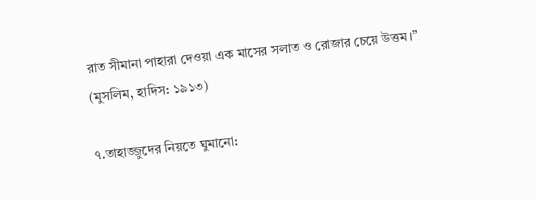রাত সীমানা পাহারা দেওয়া এক মাসের সলাত ও রোজার চেয়ে উত্তম।”
(মুসলিম, হাদিস: ১৯১৩)

৭.তাহাজ্জুদের নিয়তে ঘুমানো: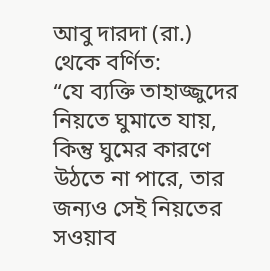আবু দারদা (রা.) থেকে বর্ণিত:
“যে ব্যক্তি তাহাজ্জুদের নিয়তে ঘুমাতে যায়, কিন্তু ঘুমের কারণে উঠতে না পারে, তার জন্যও সেই নিয়তের সওয়াব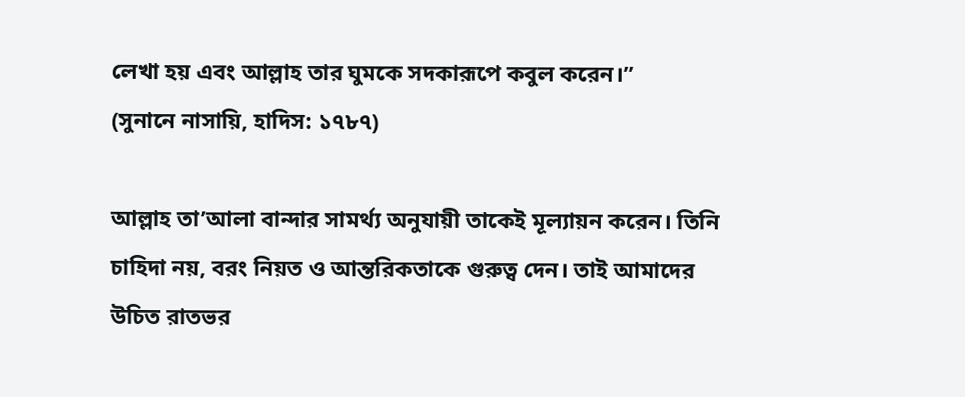লেখা হয় এবং আল্লাহ তার ঘুমকে সদকারূপে কবুল করেন।”
(সুনানে নাসায়ি, হাদিস: ১৭৮৭)

আল্লাহ তা’আলা বান্দার সামর্থ্য অনুযায়ী তাকেই মূল্যায়ন করেন। তিনি চাহিদা নয়, বরং নিয়ত ও আন্তরিকতাকে গুরুত্ব দেন। তাই আমাদের উচিত রাতভর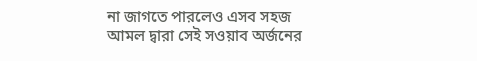না জাগতে পারলেও এসব সহজ আমল দ্বারা সেই সওয়াব অর্জনের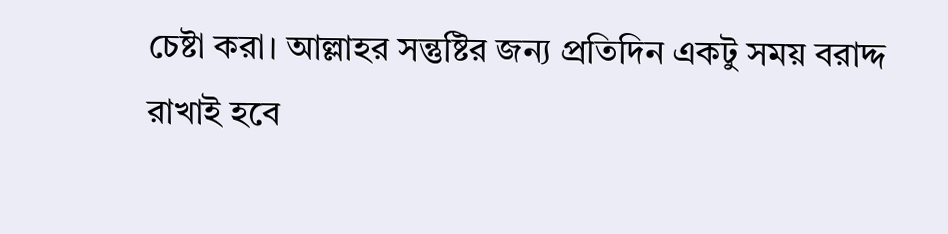চেষ্টা করা। আল্লাহর সন্তুষ্টির জন্য প্রতিদিন একটু সময় বরাদ্দ রাখাই হবে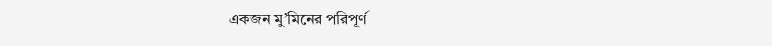একজন মু’মিনের পরিপূর্ণ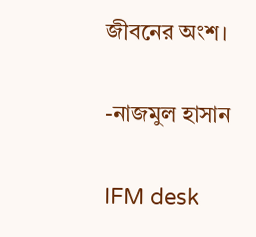জীবনের অংশ।

-নাজমুল হাসান

IFM desk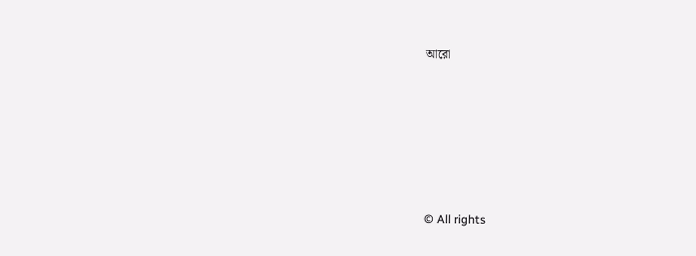আরো






© All rights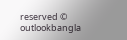reserved © outlookbangla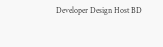Developer Design Host BD